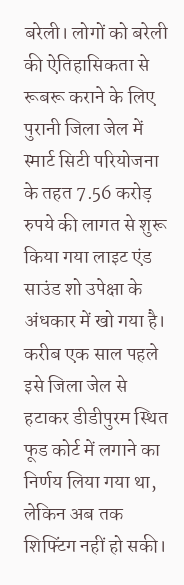बरेली। लोगों को बरेली की ऐतिहासिकता से रूबरू कराने के लिए पुरानी जिला जेल में स्मार्ट सिटी परियोजना के तहत 7.56 करोड़ रुपये की लागत से शुरू किया गया लाइट एंड साउंड शो उपेक्षा के अंधकार में खो गया है। करीब एक साल पहले इसे जिला जेल से हटाकर डीडीपुरम स्थित फूड कोर्ट में लगाने का निर्णय लिया गया था, लेकिन अब तक शिफ्टिंग नहीं हो सकी।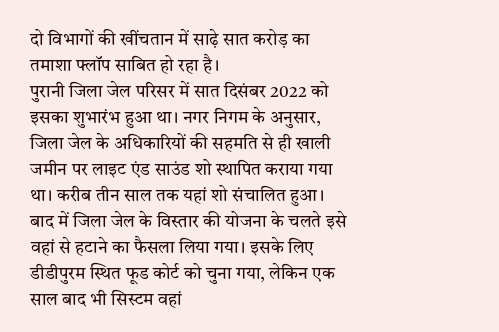दो विभागों की खींचतान में साढ़े सात करोड़ का तमाशा फ्लॉप साबित हो रहा है।
पुरानी जिला जेल परिसर में सात दिसंबर 2022 को इसका शुभारंभ हुआ था। नगर निगम के अनुसार, जिला जेल के अधिकारियों की सहमति से ही खाली जमीन पर लाइट एंड साउंड शो स्थापित कराया गया था। करीब तीन साल तक यहां शो संचालित हुआ। बाद में जिला जेल के विस्तार की योजना के चलते इसे वहां से हटाने का फैसला लिया गया। इसके लिए डीडीपुरम स्थित फूड कोर्ट को चुना गया, लेकिन एक साल बाद भी सिस्टम वहां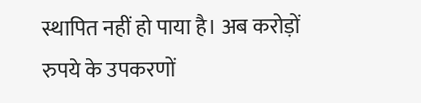स्थापित नहीं हो पाया है। अब करोड़ों रुपये के उपकरणों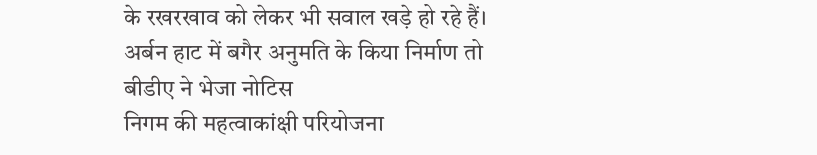के रखरखाव को लेकर भी सवाल खड़े हो रहे हैं।
अर्बन हाट में बगैर अनुमति के किया निर्माण तो बीडीए ने भेजा नोटिस
निगम की महत्वाकांक्षी परियोजना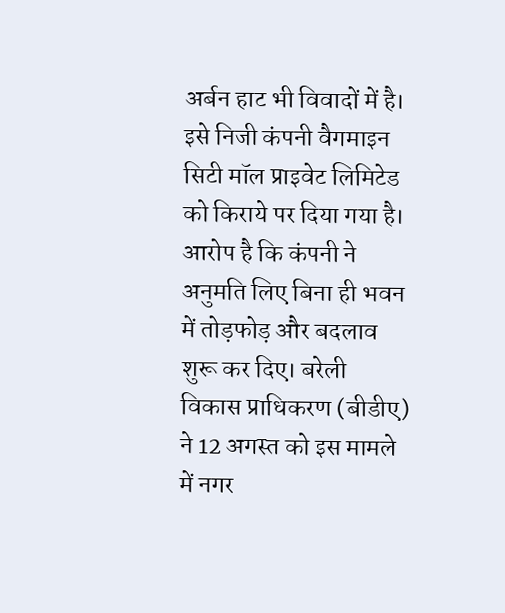अर्बन हाट भी विवादों में है। इसे निजी कंपनी वैगमाइन सिटी मॉल प्राइवेट लिमिटेड को किराये पर दिया गया है। आरोप है कि कंपनी ने अनुमति लिए बिना ही भवन में तोड़फोड़ और बदलाव शुरू कर दिए। बरेली विकास प्राधिकरण (बीडीए) ने 12 अगस्त को इस मामले में नगर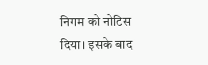निगम को नोटिस दिया। इसके बाद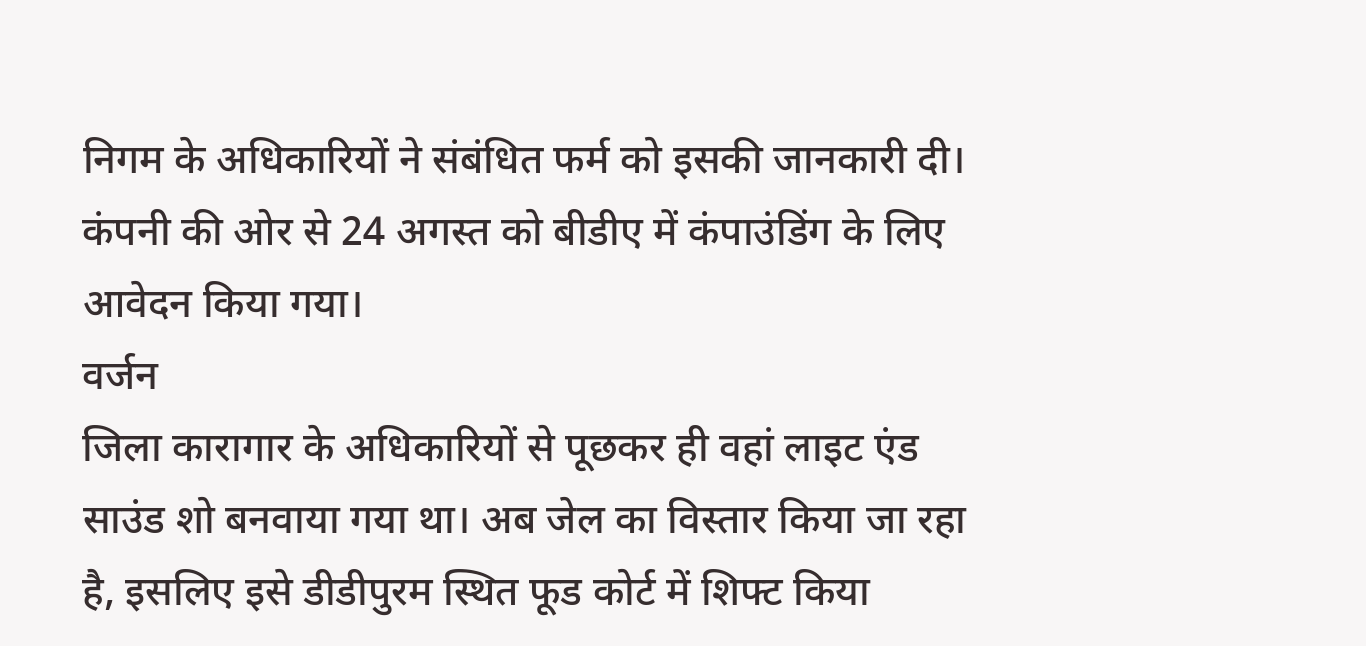निगम के अधिकारियों ने संबंधित फर्म को इसकी जानकारी दी। कंपनी की ओर से 24 अगस्त को बीडीए में कंपाउंडिंग के लिए आवेदन किया गया।
वर्जन
जिला कारागार के अधिकारियों से पूछकर ही वहां लाइट एंड साउंड शो बनवाया गया था। अब जेल का विस्तार किया जा रहा है, इसलिए इसे डीडीपुरम स्थित फूड कोर्ट में शिफ्ट किया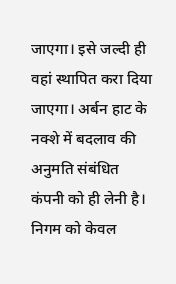जाएगा। इसे जल्दी ही वहां स्थापित करा दिया जाएगा। अर्बन हाट के नक्शे में बदलाव की अनुमति संबंधित कंपनी को ही लेनी है। निगम को केवल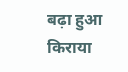बढ़ा हुआ किराया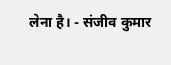लेना है। - संजीव कुमार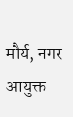मौर्य, नगर आयुक्त